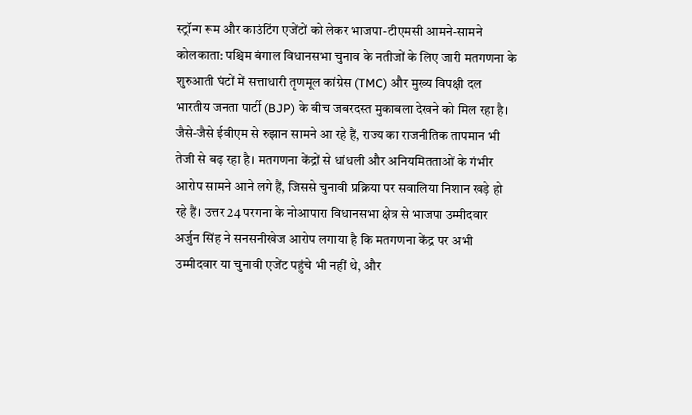स्ट्रॉन्ग रूम और काउंटिंग एजेंटों को लेकर भाजपा-टीएमसी आमने-सामने
कोलकाता: पश्चिम बंगाल विधानसभा चुनाव के नतीजों के लिए जारी मतगणना के शुरुआती घंटों में सत्ताधारी तृणमूल कांग्रेस (TMC) और मुख्य विपक्षी दल भारतीय जनता पार्टी (BJP) के बीच जबरदस्त मुकाबला देखने को मिल रहा है। जैसे-जैसे ईवीएम से रुझान सामने आ रहे हैं, राज्य का राजनीतिक तापमान भी तेजी से बढ़ रहा है। मतगणना केंद्रों से धांधली और अनियमितताओं के गंभीर आरोप सामने आने लगे हैं, जिससे चुनावी प्रक्रिया पर सवालिया निशान खड़े हो रहे हैं। उत्तर 24 परगना के नोआपारा विधानसभा क्षेत्र से भाजपा उम्मीदवार अर्जुन सिंह ने सनसनीखेज आरोप लगाया है कि मतगणना केंद्र पर अभी उम्मीदवार या चुनावी एजेंट पहुंचे भी नहीं थे, और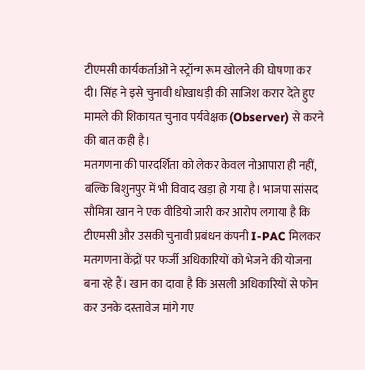टीएमसी कार्यकर्ताओं ने स्ट्रॉन्ग रूम खोलने की घोषणा कर दी। सिंह ने इसे चुनावी धोखाधड़ी की साजिश करार देते हुए मामले की शिकायत चुनाव पर्यवेक्षक (Observer) से करने की बात कही है।
मतगणना की पारदर्शिता को लेकर केवल नोआपारा ही नहीं, बल्कि बिशुनपुर में भी विवाद खड़ा हो गया है। भाजपा सांसद सौमित्रा खान ने एक वीडियो जारी कर आरोप लगाया है कि टीएमसी और उसकी चुनावी प्रबंधन कंपनी I-PAC मिलकर मतगणना केंद्रों पर फर्जी अधिकारियों को भेजने की योजना बना रहे हैं। खान का दावा है कि असली अधिकारियों से फोन कर उनके दस्तावेज मांगे गए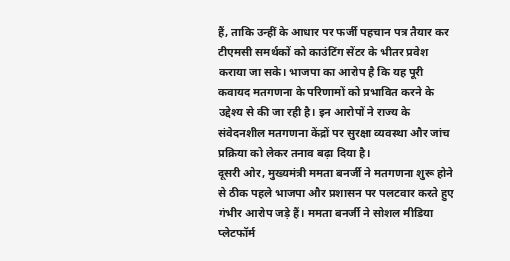हैं, ताकि उन्हीं के आधार पर फर्जी पहचान पत्र तैयार कर टीएमसी समर्थकों को काउंटिंग सेंटर के भीतर प्रवेश कराया जा सके। भाजपा का आरोप है कि यह पूरी कवायद मतगणना के परिणामों को प्रभावित करने के उद्देश्य से की जा रही है। इन आरोपों ने राज्य के संवेदनशील मतगणना केंद्रों पर सुरक्षा व्यवस्था और जांच प्रक्रिया को लेकर तनाव बढ़ा दिया है।
दूसरी ओर, मुख्यमंत्री ममता बनर्जी ने मतगणना शुरू होने से ठीक पहले भाजपा और प्रशासन पर पलटवार करते हुए गंभीर आरोप जड़े हैं। ममता बनर्जी ने सोशल मीडिया प्लेटफॉर्म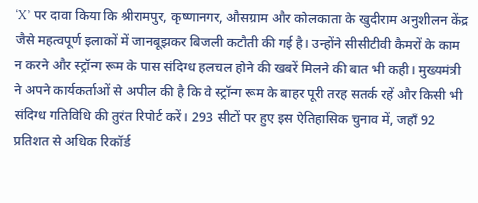‘X’ पर दावा किया कि श्रीरामपुर, कृष्णानगर, औसग्राम और कोलकाता के खुदीराम अनुशीलन केंद्र जैसे महत्वपूर्ण इलाकों में जानबूझकर बिजली कटौती की गई है। उन्होंने सीसीटीवी कैमरों के काम न करने और स्ट्रॉन्ग रूम के पास संदिग्ध हलचल होने की खबरें मिलने की बात भी कही। मुख्यमंत्री ने अपने कार्यकर्ताओं से अपील की है कि वे स्ट्रॉन्ग रूम के बाहर पूरी तरह सतर्क रहें और किसी भी संदिग्ध गतिविधि की तुरंत रिपोर्ट करें। 293 सीटों पर हुए इस ऐतिहासिक चुनाव में, जहाँ 92 प्रतिशत से अधिक रिकॉर्ड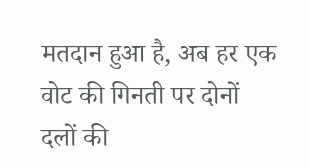मतदान हुआ है, अब हर एक वोट की गिनती पर दोनों दलों की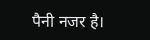पैनी नजर है।